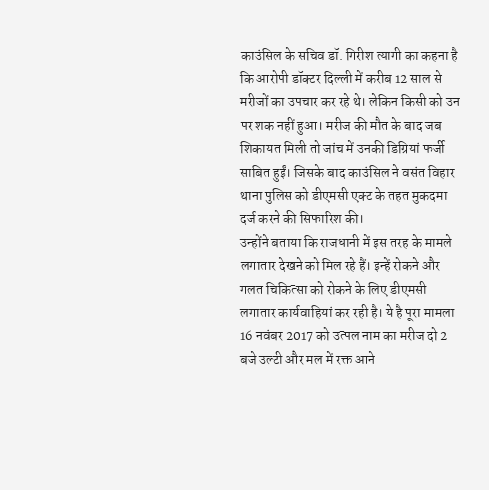काउंसिल के सचिव डॉ. गिरीश त्यागी का कहना है कि आरोपी डॉक्टर दिल्ली में करीब 12 साल से मरीजों का उपचार कर रहे थे। लेकिन किसी को उन पर शक नहीं हुआ। मरीज की मौत के बाद जब शिकायत मिली तो जांच में उनकी डिग्रियां फर्जी साबित हुईं। जिसके बाद काउंसिल ने वसंत विहार थाना पुलिस को डीएमसी एक्ट के तहत मुकदमा दर्ज करने की सिफारिश की।
उन्होंने बताया कि राजधानी में इस तरह के मामले लगातार देखने को मिल रहे हैं। इन्हें रोकने और गलत चिकित्सा को रोकने के लिए डीएमसी लगातार कार्यवाहियां कर रही है। ये है पूरा मामला
16 नवंबर 2017 को उत्पल नाम का मरीज दो 2 बजे उल्टी और मल में रक्त आने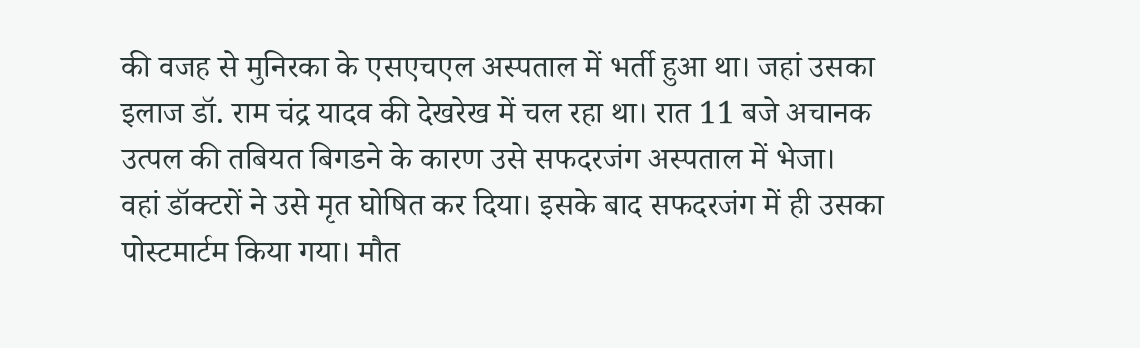की वजह से मुनिरका के एसएचएल अस्पताल में भर्ती हुआ था। जहां उसका इलाज डॉ. राम चंद्र यादव की देखरेख में चल रहा था। रात 11 बजे अचानक उत्पल की तबियत बिगडने के कारण उसे सफदरजंग अस्पताल में भेजा।
वहां डॉक्टरों ने उसे मृत घोषित कर दिया। इसके बाद सफदरजंग में ही उसका पोस्टमार्टम किया गया। मौत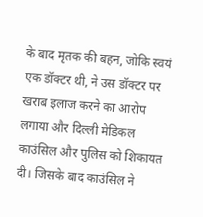के बाद मृतक की बहन, जोकि स्वयं एक डॉक्टर थी, ने उस डॉक्टर पर खराब इलाज करने का आरोप लगाया और दिल्ली मेडिकल काउंसिल और पुलिस को शिकायत दी। जिसके बाद काउंसिल ने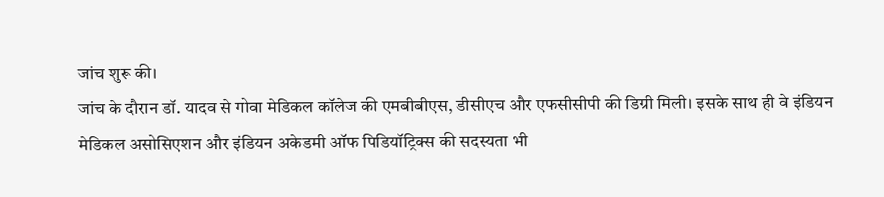जांच शुरू की।
जांच के दौरान डॉ. यादव से गोवा मेडिकल कॉलेज की एमबीबीएस, डीसीएच और एफसीसीपी की डिग्री मिली। इसके साथ ही वे इंडियन मेडिकल असोसिएशन और इंडियन अकेडमी ऑफ पिडियॉट्रिक्स की सदस्यता भी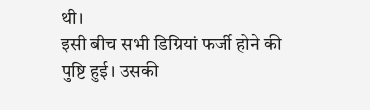थी।
इसी बीच सभी डिग्रियां फर्जी होने की पुष्टि हुई। उसकी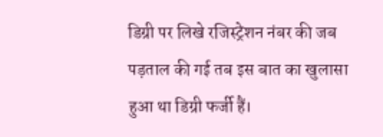डिग्री पर लिखे रजिस्ट्रेशन नंबर की जब पड़ताल की गई तब इस बात का खुलासा हुआ था डिग्री फर्जी हैं।